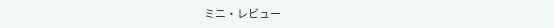ミニ・レビュー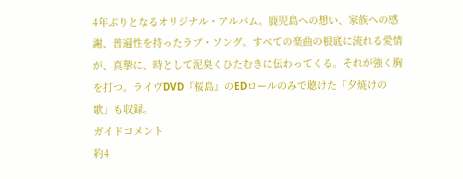4年ぶりとなるオリジナル・アルバム。鹿児島への想い、家族への感謝、普遍性を持ったラブ・ソング。すべての楽曲の根底に流れる愛情が、真摯に、時として泥臭くひたむきに伝わってくる。それが強く胸を打つ。ライヴDVD『桜島』のEDロールのみで聴けた「夕焼けの歌」も収録。
ガイドコメント
約4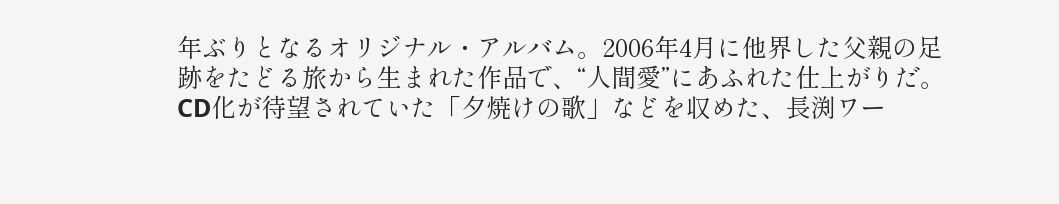年ぶりとなるオリジナル・アルバム。2006年4月に他界した父親の足跡をたどる旅から生まれた作品で、“人間愛”にあふれた仕上がりだ。CD化が待望されていた「夕焼けの歌」などを収めた、長渕ワー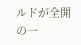ルドが全開の一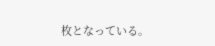枚となっている。